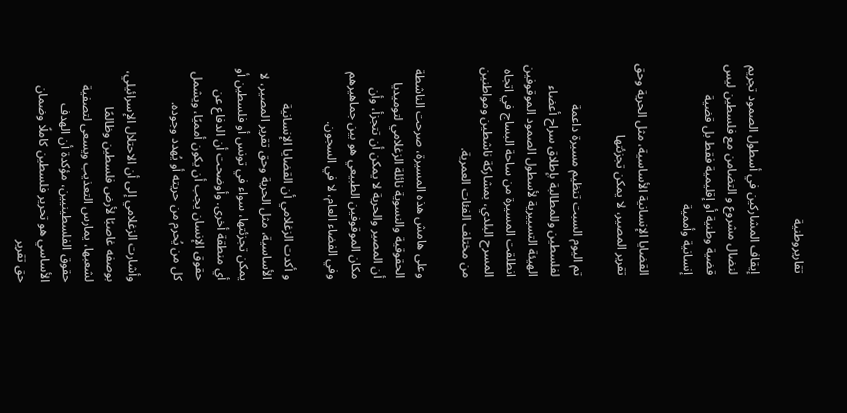تقاريروطنية

إيقاف المشاركين في أسطول الصمود تجريم لنضال مشروع و التضامن مع فلسطين ليس قضية وطنية أو إقليمية فقط بل قضية إنسانية وأممية

القضايا الإنسانية الأساسية، مثل الحرية وحق تقرير المصير، لا يمكن تجزئتها

تم اليوم السبت تنظيم مسيرة داعمة لفلسطين وللمطالبة بإطلاق سراح أعضاء الهيئة التسييرية لأسطول الصمود الموقوفين انطلقت المسيرة من ساحة البساج في اتجاه المسرح البلدي، بمشاركة ناشطين ومواطنين من مختلف الفئات العمرية.

وعلى هامش هذه المسيرة، صرحت الناشطة الحقوقية والنسوية نائلة الزغلامي لتوميديا  أن المصير والحرية لا يمكن أن تتجزأ، وأن مكان الموقوفين الطبيعي هو بين جماهيرهم وفي الفضاء العام، لا في السجون.

و أكدت الزغلامي أن القضايا الإنسانية الأساسية، مثل الحرية وحق تقرير المصير، لا يمكن تجزئتها، سواء في تونس أو فلسطين أو أي منطقة أخرى. وأوضحت أن الدفاع عن حقوق الإنسان يجب أن يكون أمميًا، ويشمل كل من يُحرم من حريته أو يُهدد وجوده.

وأشارت الزغلامي إلى أن الاحتلال الإسرائيلي، بوصفه غاصبًا لأرض فلسطين وظالمًا لشعبها، يمارس التعذيب ويسعى لتصفية حقوق الفلسطينيين، مؤكدة أن الهدف الأساسي هو تحرير فلسطين كاملًا وضمان حق تقرير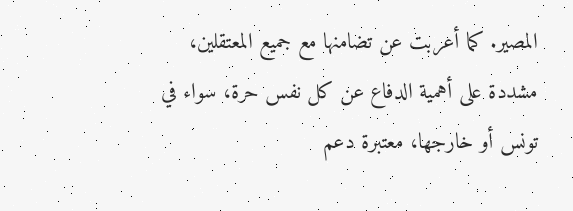المصير. كما أعربت عن تضامنها مع جميع المعتقلين، مشددة على أهمية الدفاع عن كل نفس حرة، سواء في تونس أو خارجها، معتبرة دعم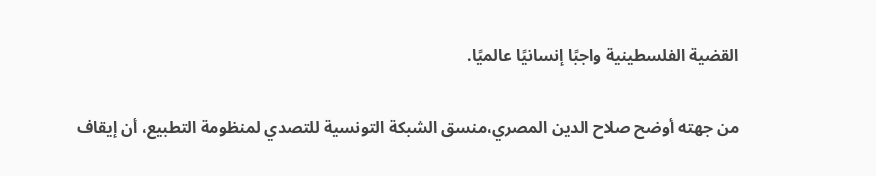القضية الفلسطينية واجبًا إنسانيًا عالميًا.

من جهته أوضح صلاح الدين المصري،منسق الشبكة التونسية للتصدي لمنظومة التطبيع، أن إيقاف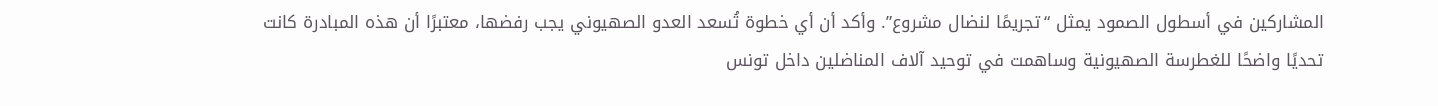المشاركين في أسطول الصمود يمثل “تجريمًا لنضال مشروع”. وأكد أن أي خطوة تُسعد العدو الصهيوني يجب رفضها، معتبرًا أن هذه المبادرة كانت تحديًا واضحًا للغطرسة الصهيونية وساهمت في توحيد آلاف المناضلين داخل تونس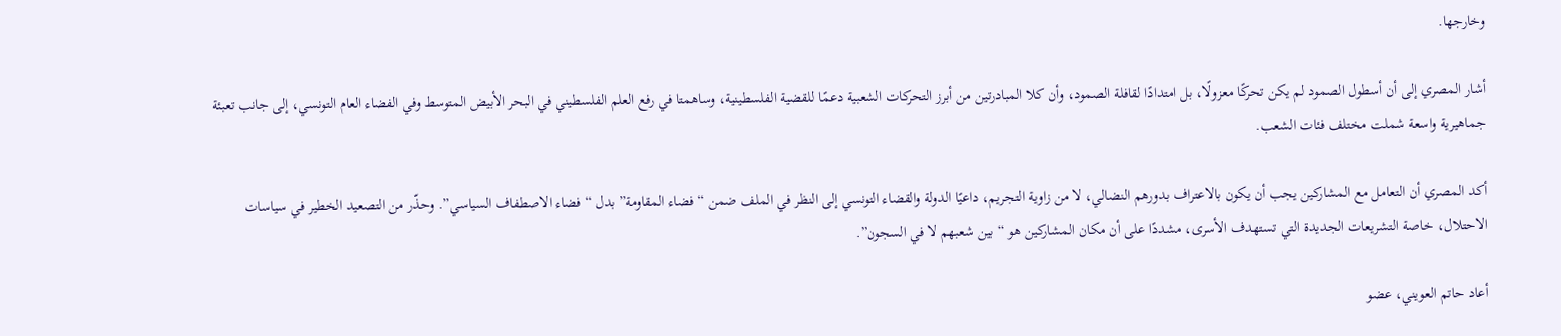وخارجها.

أشار المصري إلى أن أسطول الصمود لم يكن تحركًا معزولًا، بل امتدادًا لقافلة الصمود، وأن كلا المبادرتين من أبرز التحركات الشعبية دعمًا للقضية الفلسطينية، وساهمتا في رفع العلم الفلسطيني في البحر الأبيض المتوسط وفي الفضاء العام التونسي، إلى جانب تعبئة جماهيرية واسعة شملت مختلف فئات الشعب.

أكد المصري أن التعامل مع المشاركين يجب أن يكون بالاعتراف بدورهم النضالي، لا من زاوية التجريم، داعيًا الدولة والقضاء التونسي إلى النظر في الملف ضمن “فضاء المقاومة” بدل “فضاء الاصطفاف السياسي”. وحذّر من التصعيد الخطير في سياسات الاحتلال، خاصة التشريعات الجديدة التي تستهدف الأسرى، مشددًا على أن مكان المشاركين هو “بين شعبهم لا في السجون”.

أعاد حاتم العويني، عضو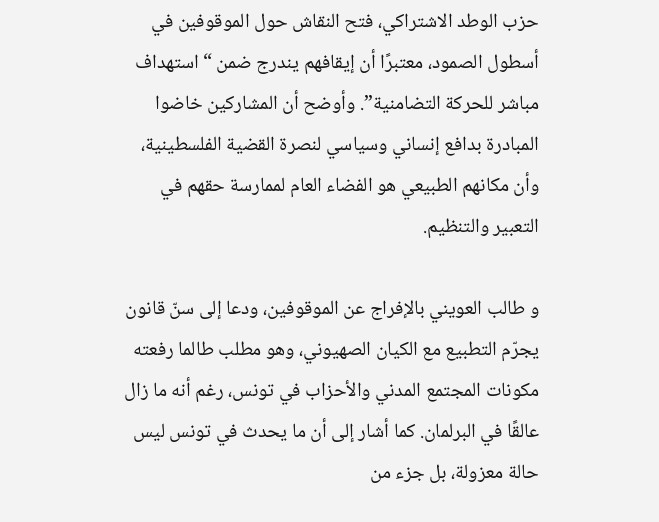حزب الوطد الاشتراكي، فتح النقاش حول الموقوفين في أسطول الصمود، معتبرًا أن إيقافهم يندرج ضمن “استهداف مباشر للحركة التضامنية”. وأوضح أن المشاركين خاضوا المبادرة بدافع إنساني وسياسي لنصرة القضية الفلسطينية، وأن مكانهم الطبيعي هو الفضاء العام لممارسة حقهم في التعبير والتنظيم.

و طالب العويني بالإفراج عن الموقوفين، ودعا إلى سنّ قانون يجرّم التطبيع مع الكيان الصهيوني، وهو مطلب طالما رفعته مكونات المجتمع المدني والأحزاب في تونس، رغم أنه ما زال عالقًا في البرلمان. كما أشار إلى أن ما يحدث في تونس ليس حالة معزولة، بل جزء من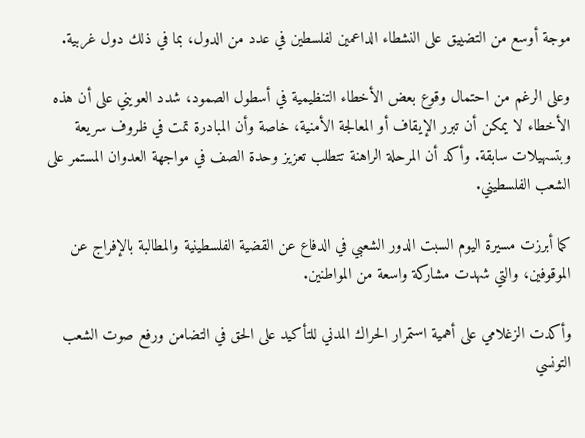موجة أوسع من التضييق على النشطاء الداعمين لفلسطين في عدد من الدول، بما في ذلك دول غربية.

وعلى الرغم من احتمال وقوع بعض الأخطاء التنظيمية في أسطول الصمود، شدد العويني على أن هذه الأخطاء لا يمكن أن تبرر الإيقاف أو المعالجة الأمنية، خاصة وأن المبادرة تمت في ظروف سريعة وبتسهيلات سابقة. وأكد أن المرحلة الراهنة تتطلب تعزيز وحدة الصف في مواجهة العدوان المستمر على الشعب الفلسطيني.

كما أبرزت مسيرة اليوم السبت الدور الشعبي في الدفاع عن القضية الفلسطينية والمطالبة بالإفراج عن الموقوفين، والتي شهدت مشاركة واسعة من المواطنين.

وأكدت الزغلامي على أهمية استمرار الحراك المدني للتأكيد على الحق في التضامن ورفع صوت الشعب التونسي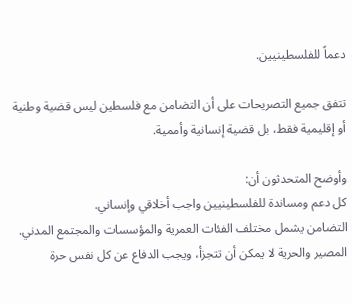دعماً للفلسطينيين.

تتفق جميع التصريحات على أن التضامن مع فلسطين ليس قضية وطنية أو إقليمية فقط، بل قضية إنسانية وأممية.

وأوضح المتحدثون أن:
كل دعم ومساندة للفلسطينيين واجب أخلاقي وإنساني.
التضامن يشمل مختلف الفئات العمرية والمؤسسات والمجتمع المدني.
المصير والحرية لا يمكن أن تتجزأ، ويجب الدفاع عن كل نفس حرة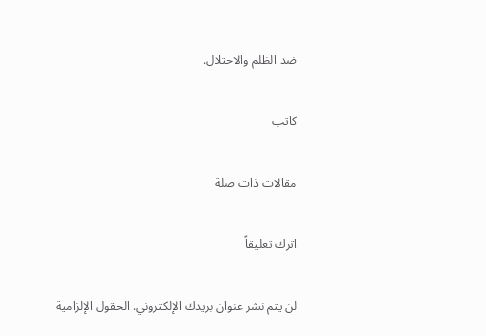ضد الظلم والاحتلال.

كاتب

مقالات ذات صلة

اترك تعليقاً

لن يتم نشر عنوان بريدك الإلكتروني. الحقول الإلزامية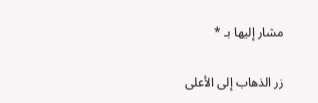مشار إليها بـ *

زر الذهاب إلى الأعلى